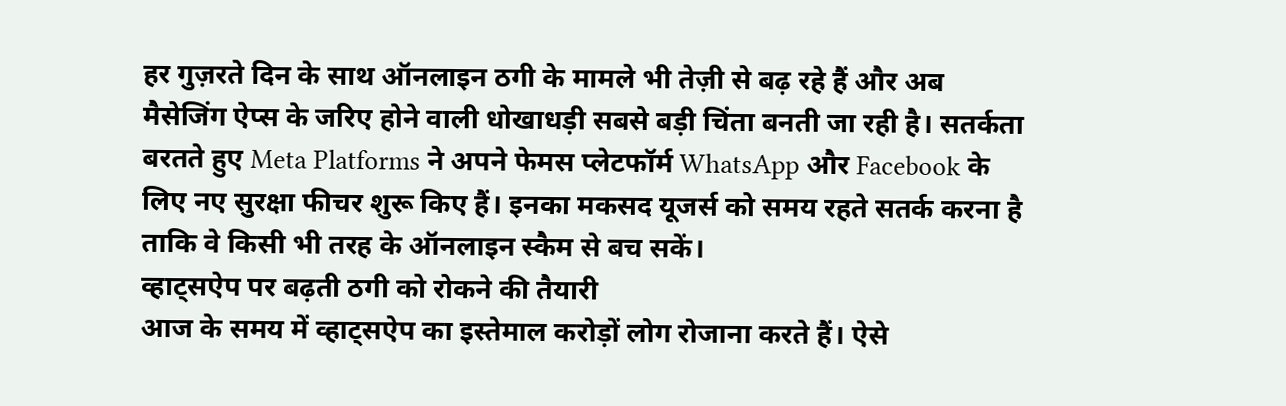हर गुज़रते दिन के साथ ऑनलाइन ठगी के मामले भी तेज़ी से बढ़ रहे हैं और अब मैसेजिंग ऐप्स के जरिए होने वाली धोखाधड़ी सबसे बड़ी चिंता बनती जा रही है। सतर्कता बरतते हुए Meta Platforms ने अपने फेमस प्लेटफॉर्म WhatsApp और Facebook के लिए नए सुरक्षा फीचर शुरू किए हैं। इनका मकसद यूजर्स को समय रहते सतर्क करना है ताकि वे किसी भी तरह के ऑनलाइन स्कैम से बच सकें।
व्हाट्सऐप पर बढ़ती ठगी को रोकने की तैयारी
आज के समय में व्हाट्सऐप का इस्तेमाल करोड़ों लोग रोजाना करते हैं। ऐसे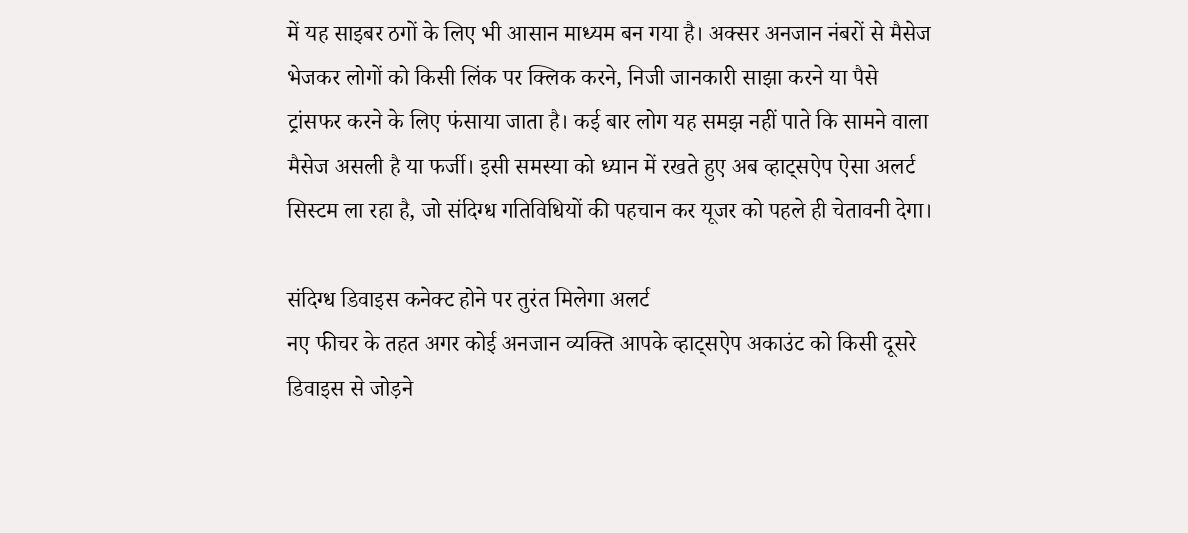में यह साइबर ठगों के लिए भी आसान माध्यम बन गया है। अक्सर अनजान नंबरों से मैसेज भेजकर लोगों को किसी लिंक पर क्लिक करने, निजी जानकारी साझा करने या पैसे ट्रांसफर करने के लिए फंसाया जाता है। कई बार लोग यह समझ नहीं पाते कि सामने वाला मैसेज असली है या फर्जी। इसी समस्या को ध्यान में रखते हुए अब व्हाट्सऐप ऐसा अलर्ट सिस्टम ला रहा है, जो संदिग्ध गतिविधियों की पहचान कर यूजर को पहले ही चेतावनी देगा।

संदिग्ध डिवाइस कनेक्ट होने पर तुरंत मिलेगा अलर्ट
नए फीचर के तहत अगर कोई अनजान व्यक्ति आपके व्हाट्सऐप अकाउंट को किसी दूसरे डिवाइस से जोड़ने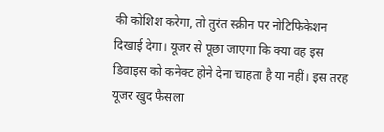की कोशिश करेगा, तो तुरंत स्क्रीन पर नोटिफिकेशन दिखाई देगा। यूजर से पूछा जाएगा कि क्या वह इस डिवाइस को कनेक्ट होने देना चाहता है या नहीं। इस तरह यूजर खुद फैसला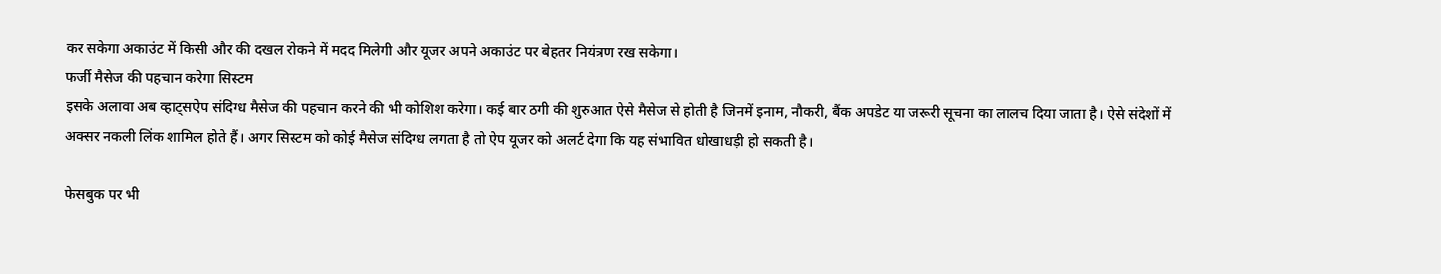कर सकेगा अकाउंट में किसी और की दखल रोकने में मदद मिलेगी और यूजर अपने अकाउंट पर बेहतर नियंत्रण रख सकेगा।
फर्जी मैसेज की पहचान करेगा सिस्टम
इसके अलावा अब व्हाट्सऐप संदिग्ध मैसेज की पहचान करने की भी कोशिश करेगा। कई बार ठगी की शुरुआत ऐसे मैसेज से होती है जिनमें इनाम, नौकरी, बैंक अपडेट या जरूरी सूचना का लालच दिया जाता है। ऐसे संदेशों में अक्सर नकली लिंक शामिल होते हैं। अगर सिस्टम को कोई मैसेज संदिग्ध लगता है तो ऐप यूजर को अलर्ट देगा कि यह संभावित धोखाधड़ी हो सकती है।

फेसबुक पर भी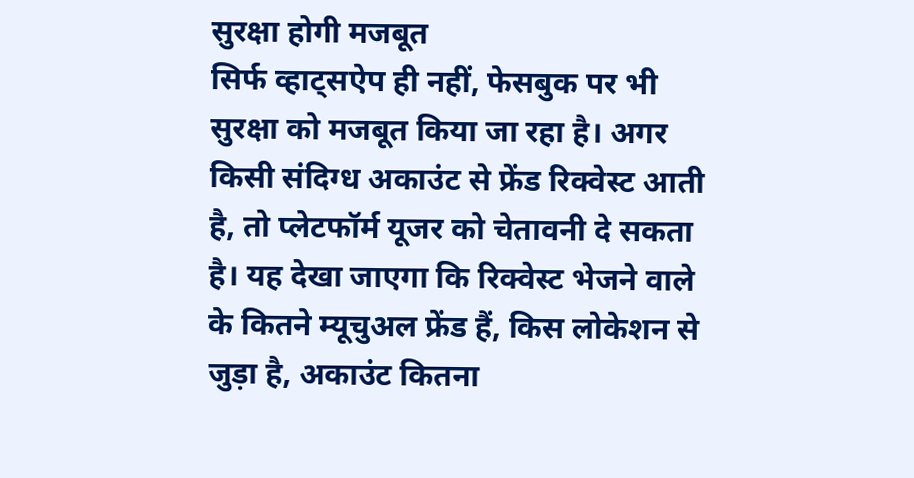सुरक्षा होगी मजबूत
सिर्फ व्हाट्सऐप ही नहीं, फेसबुक पर भी सुरक्षा को मजबूत किया जा रहा है। अगर किसी संदिग्ध अकाउंट से फ्रेंड रिक्वेस्ट आती है, तो प्लेटफॉर्म यूजर को चेतावनी दे सकता है। यह देखा जाएगा कि रिक्वेस्ट भेजने वाले के कितने म्यूचुअल फ्रेंड हैं, किस लोकेशन से जुड़ा है, अकाउंट कितना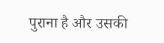पुराना है और उसकी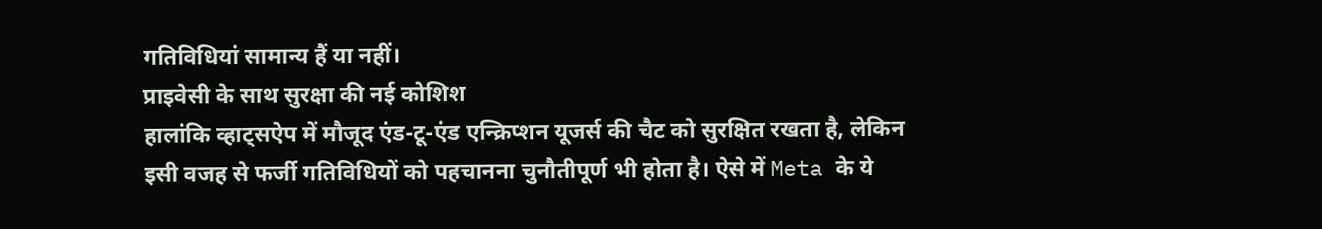गतिविधियां सामान्य हैं या नहीं।
प्राइवेसी के साथ सुरक्षा की नई कोशिश
हालांकि व्हाट्सऐप में मौजूद एंड-टू-एंड एन्क्रिप्शन यूजर्स की चैट को सुरक्षित रखता है, लेकिन इसी वजह से फर्जी गतिविधियों को पहचानना चुनौतीपूर्ण भी होता है। ऐसे में Meta के ये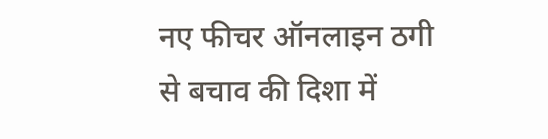नए फीचर ऑनलाइन ठगी से बचाव की दिशा में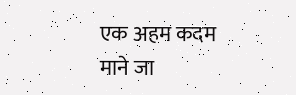एक अहम कदम माने जा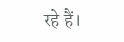रहे हैं।